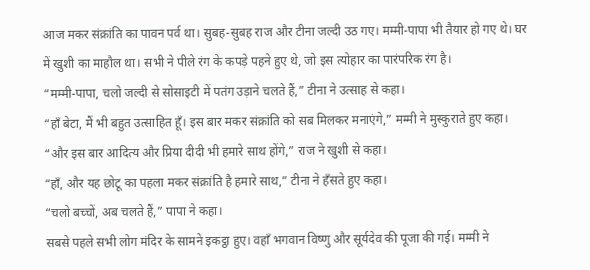आज मकर संक्रांति का पावन पर्व था। सुबह-सुबह राज और टीना जल्दी उठ गए। मम्मी-पापा भी तैयार हो गए थे। घर में खुशी का माहौल था। सभी ने पीले रंग के कपड़े पहने हुए थे, जो इस त्योहार का पारंपरिक रंग है।
“मम्मी-पापा, चलो जल्दी से सोसाइटी में पतंग उड़ाने चलते हैं,” टीना ने उत्साह से कहा।
“हाँ बेटा, मैं भी बहुत उत्साहित हूँ। इस बार मकर संक्रांति को सब मिलकर मनाएंगे,” मम्मी ने मुस्कुराते हुए कहा।
“और इस बार आदित्य और प्रिया दीदी भी हमारे साथ होंगे,” राज ने खुशी से कहा।
“हाँ, और यह छोटू का पहला मकर संक्रांति है हमारे साथ,” टीना ने हँसते हुए कहा।
“चलो बच्चों, अब चलते हैं,” पापा ने कहा।
सबसे पहले सभी लोग मंदिर के सामने इकट्ठा हुए। वहाँ भगवान विष्णु और सूर्यदेव की पूजा की गई। मम्मी ने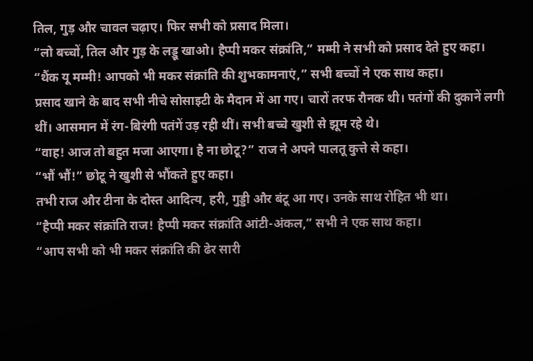तिल, गुड़ और चावल चढ़ाए। फिर सभी को प्रसाद मिला।
“लो बच्चों, तिल और गुड़ के लड्डू खाओ। हैप्पी मकर संक्रांति,” मम्मी ने सभी को प्रसाद देते हुए कहा।
“थैंक यू मम्मी! आपको भी मकर संक्रांति की शुभकामनाएं,” सभी बच्चों ने एक साथ कहा।
प्रसाद खाने के बाद सभी नीचे सोसाइटी के मैदान में आ गए। चारों तरफ रौनक थी। पतंगों की दुकानें लगी थीं। आसमान में रंग-बिरंगी पतंगें उड़ रही थीं। सभी बच्चे खुशी से झूम रहे थे।
“वाह! आज तो बहुत मजा आएगा। है ना छोटू?” राज ने अपने पालतू कुत्ते से कहा।
“भौं भौं!” छोटू ने खुशी से भौंकते हुए कहा।
तभी राज और टीना के दोस्त आदित्य, हरी, गुड्डी और बंटू आ गए। उनके साथ रोहित भी था।
“हैप्पी मकर संक्रांति राज! हैप्पी मकर संक्रांति आंटी-अंकल,” सभी ने एक साथ कहा।
“आप सभी को भी मकर संक्रांति की ढेर सारी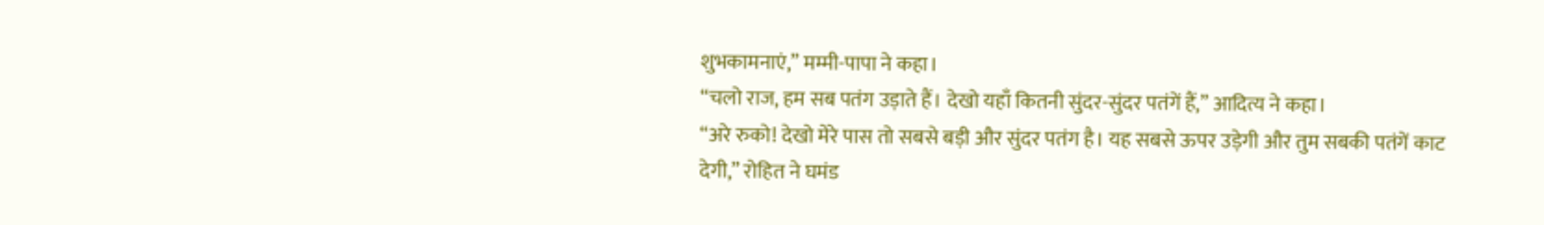शुभकामनाएं,” मम्मी-पापा ने कहा।
“चलो राज, हम सब पतंग उड़ाते हैं। देखो यहाँ कितनी सुंदर-सुंदर पतंगें हैं,” आदित्य ने कहा।
“अरे रुको! देखो मेरे पास तो सबसे बड़ी और सुंदर पतंग है। यह सबसे ऊपर उड़ेगी और तुम सबकी पतंगें काट देगी,” रोहित ने घमंड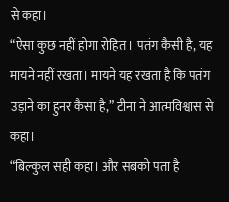से कहा।
“ऐसा कुछ नहीं होगा रोहित। पतंग कैसी है, यह मायने नहीं रखता। मायने यह रखता है कि पतंग उड़ाने का हुनर कैसा है,” टीना ने आत्मविश्वास से कहा।
“बिल्कुल सही कहा। और सबको पता है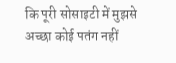कि पूरी सोसाइटी में मुझसे अच्छा कोई पतंग नहीं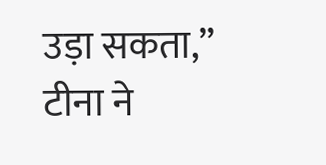उड़ा सकता,” टीना ने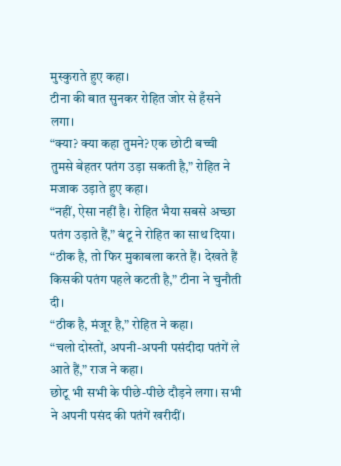मुस्कुराते हुए कहा।
टीना की बात सुनकर रोहित जोर से हँसने लगा।
“क्या? क्या कहा तुमने? एक छोटी बच्ची तुमसे बेहतर पतंग उड़ा सकती है,” रोहित ने मजाक उड़ाते हुए कहा।
“नहीं, ऐसा नहीं है। रोहित भैया सबसे अच्छा पतंग उड़ाते हैं,” बंटू ने रोहित का साथ दिया।
“ठीक है, तो फिर मुकाबला करते हैं। देखते हैं किसकी पतंग पहले कटती है,” टीना ने चुनौती दी।
“ठीक है, मंजूर है,” रोहित ने कहा।
“चलो दोस्तों, अपनी-अपनी पसंदीदा पतंगें ले आते हैं,” राज ने कहा।
छोटू भी सभी के पीछे-पीछे दौड़ने लगा। सभी ने अपनी पसंद की पतंगें खरीदीं।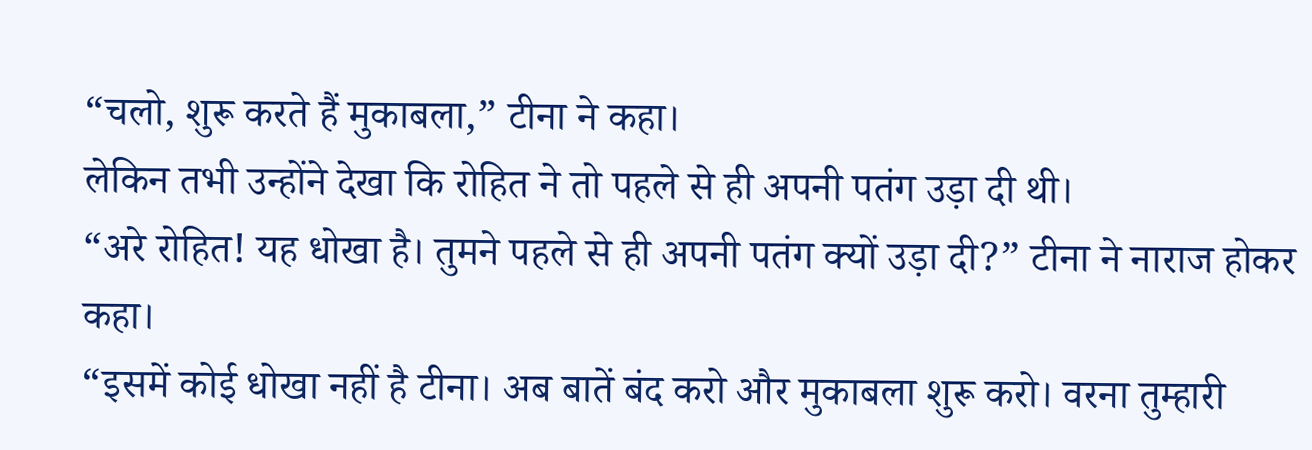“चलो, शुरू करते हैं मुकाबला,” टीना ने कहा।
लेकिन तभी उन्होंने देखा कि रोहित ने तो पहले से ही अपनी पतंग उड़ा दी थी।
“अरे रोहित! यह धोखा है। तुमने पहले से ही अपनी पतंग क्यों उड़ा दी?” टीना ने नाराज होकर कहा।
“इसमें कोई धोखा नहीं है टीना। अब बातें बंद करो और मुकाबला शुरू करो। वरना तुम्हारी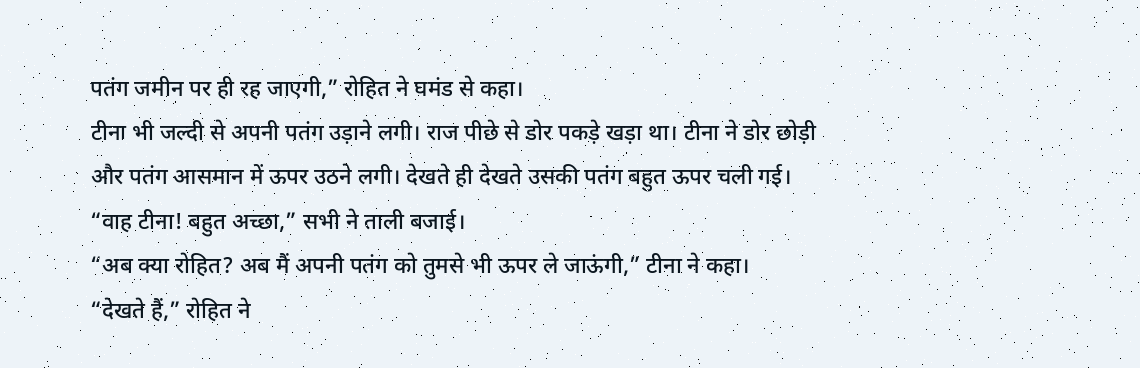पतंग जमीन पर ही रह जाएगी,” रोहित ने घमंड से कहा।
टीना भी जल्दी से अपनी पतंग उड़ाने लगी। राज पीछे से डोर पकड़े खड़ा था। टीना ने डोर छोड़ी और पतंग आसमान में ऊपर उठने लगी। देखते ही देखते उसकी पतंग बहुत ऊपर चली गई।
“वाह टीना! बहुत अच्छा,” सभी ने ताली बजाई।
“अब क्या रोहित? अब मैं अपनी पतंग को तुमसे भी ऊपर ले जाऊंगी,” टीना ने कहा।
“देखते हैं,” रोहित ने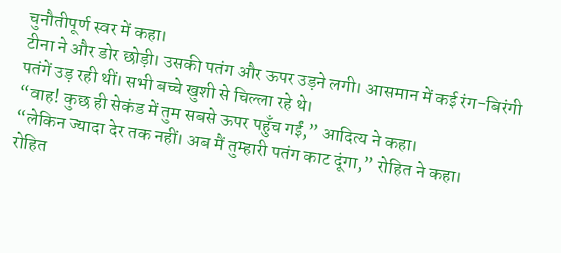चुनौतीपूर्ण स्वर में कहा।
टीना ने और डोर छोड़ी। उसकी पतंग और ऊपर उड़ने लगी। आसमान में कई रंग-बिरंगी पतंगें उड़ रही थीं। सभी बच्चे खुशी से चिल्ला रहे थे।
“वाह! कुछ ही सेकंड में तुम सबसे ऊपर पहुँच गईं,” आदित्य ने कहा।
“लेकिन ज्यादा देर तक नहीं। अब मैं तुम्हारी पतंग काट दूंगा,” रोहित ने कहा।
रोहित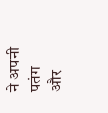ने अपनी पतंग और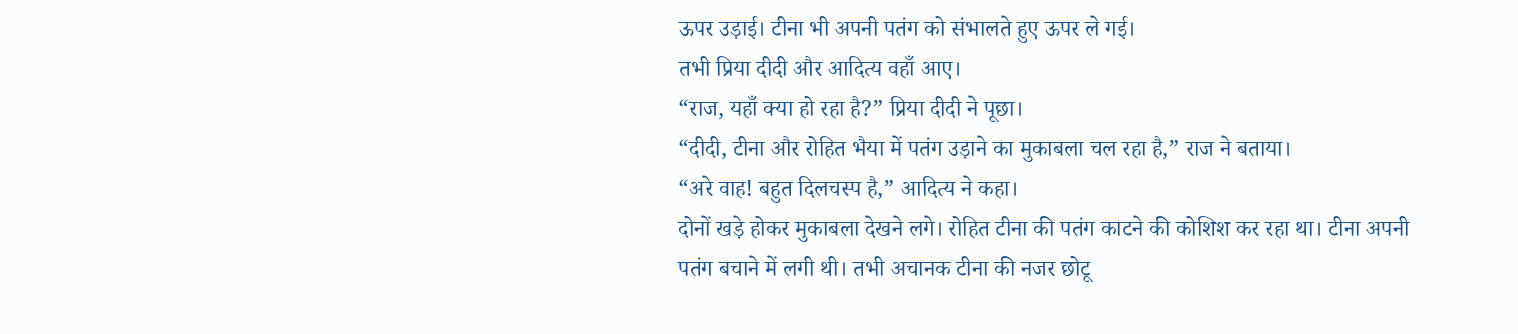ऊपर उड़ाई। टीना भी अपनी पतंग को संभालते हुए ऊपर ले गई।
तभी प्रिया दीदी और आदित्य वहाँ आए।
“राज, यहाँ क्या हो रहा है?” प्रिया दीदी ने पूछा।
“दीदी, टीना और रोहित भैया में पतंग उड़ाने का मुकाबला चल रहा है,” राज ने बताया।
“अरे वाह! बहुत दिलचस्प है,” आदित्य ने कहा।
दोनों खड़े होकर मुकाबला देखने लगे। रोहित टीना की पतंग काटने की कोशिश कर रहा था। टीना अपनी पतंग बचाने में लगी थी। तभी अचानक टीना की नजर छोटू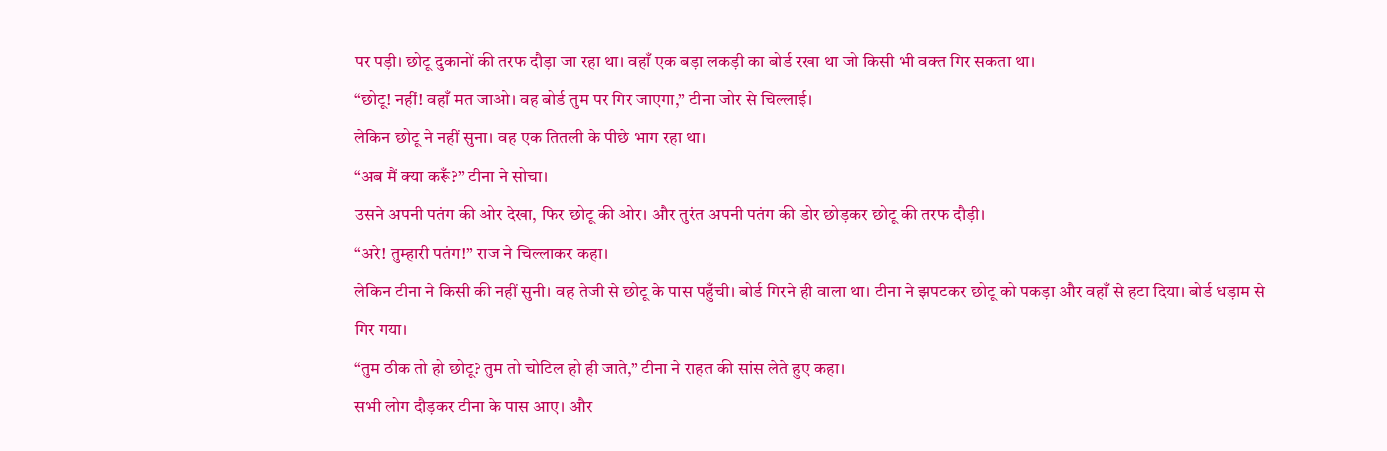पर पड़ी। छोटू दुकानों की तरफ दौड़ा जा रहा था। वहाँ एक बड़ा लकड़ी का बोर्ड रखा था जो किसी भी वक्त गिर सकता था।
“छोटू! नहीं! वहाँ मत जाओ। वह बोर्ड तुम पर गिर जाएगा,” टीना जोर से चिल्लाई।
लेकिन छोटू ने नहीं सुना। वह एक तितली के पीछे भाग रहा था।
“अब मैं क्या करूँ?” टीना ने सोचा।
उसने अपनी पतंग की ओर देखा, फिर छोटू की ओर। और तुरंत अपनी पतंग की डोर छोड़कर छोटू की तरफ दौड़ी।
“अरे! तुम्हारी पतंग!” राज ने चिल्लाकर कहा।
लेकिन टीना ने किसी की नहीं सुनी। वह तेजी से छोटू के पास पहुँची। बोर्ड गिरने ही वाला था। टीना ने झपटकर छोटू को पकड़ा और वहाँ से हटा दिया। बोर्ड धड़ाम से गिर गया।
“तुम ठीक तो हो छोटू? तुम तो चोटिल हो ही जाते,” टीना ने राहत की सांस लेते हुए कहा।
सभी लोग दौड़कर टीना के पास आए। और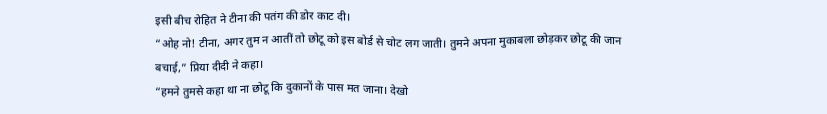इसी बीच रोहित ने टीना की पतंग की डोर काट दी।
“ओह नो! टीना, अगर तुम न आतीं तो छोटू को इस बोर्ड से चोट लग जाती। तुमने अपना मुकाबला छोड़कर छोटू की जान बचाई,” प्रिया दीदी ने कहा।
“हमने तुमसे कहा था ना छोटू कि दुकानों के पास मत जाना। देखो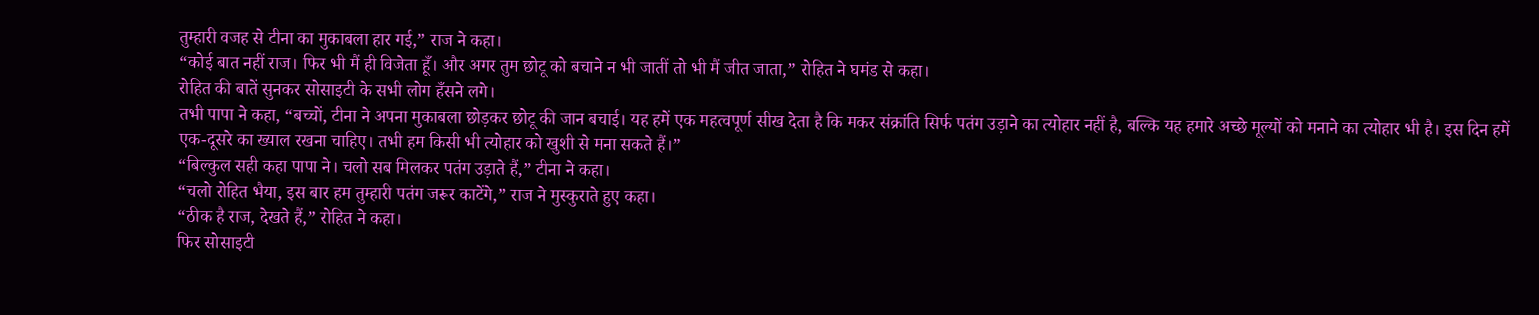तुम्हारी वजह से टीना का मुकाबला हार गई,” राज ने कहा।
“कोई बात नहीं राज। फिर भी मैं ही विजेता हूँ। और अगर तुम छोटू को बचाने न भी जातीं तो भी मैं जीत जाता,” रोहित ने घमंड से कहा।
रोहित की बातें सुनकर सोसाइटी के सभी लोग हँसने लगे।
तभी पापा ने कहा, “बच्चों, टीना ने अपना मुकाबला छोड़कर छोटू की जान बचाई। यह हमें एक महत्वपूर्ण सीख देता है कि मकर संक्रांति सिर्फ पतंग उड़ाने का त्योहार नहीं है, बल्कि यह हमारे अच्छे मूल्यों को मनाने का त्योहार भी है। इस दिन हमें एक-दूसरे का ख्याल रखना चाहिए। तभी हम किसी भी त्योहार को खुशी से मना सकते हैं।”
“बिल्कुल सही कहा पापा ने। चलो सब मिलकर पतंग उड़ाते हैं,” टीना ने कहा।
“चलो रोहित भैया, इस बार हम तुम्हारी पतंग जरूर काटेंगे,” राज ने मुस्कुराते हुए कहा।
“ठीक है राज, देखते हैं,” रोहित ने कहा।
फिर सोसाइटी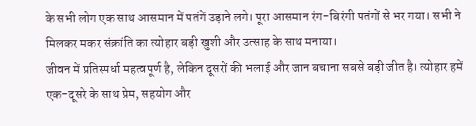के सभी लोग एक साथ आसमान में पतंगें उड़ाने लगे। पूरा आसमान रंग-बिरंगी पतंगों से भर गया। सभी ने मिलकर मकर संक्रांति का त्योहार बड़ी खुशी और उत्साह के साथ मनाया।
जीवन में प्रतिस्पर्धा महत्वपूर्ण है, लेकिन दूसरों की भलाई और जान बचाना सबसे बड़ी जीत है। त्योहार हमें एक-दूसरे के साथ प्रेम, सहयोग और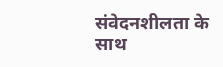संवेदनशीलता के साथ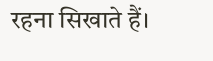रहना सिखाते हैं।